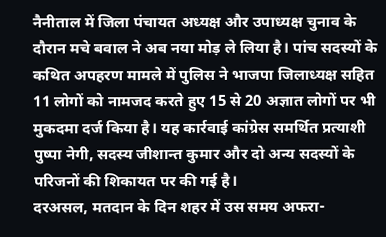नैनीताल में जिला पंचायत अध्यक्ष और उपाध्यक्ष चुनाव के दौरान मचे बवाल ने अब नया मोड़ ले लिया है। पांच सदस्यों के कथित अपहरण मामले में पुलिस ने भाजपा जिलाध्यक्ष सहित 11 लोगों को नामजद करते हुए 15 से 20 अज्ञात लोगों पर भी मुकदमा दर्ज किया है। यह कार्रवाई कांग्रेस समर्थित प्रत्याशी पुष्पा नेगी, सदस्य जीशान्त कुमार और दो अन्य सदस्यों के परिजनों की शिकायत पर की गई है।
दरअसल, मतदान के दिन शहर में उस समय अफरा-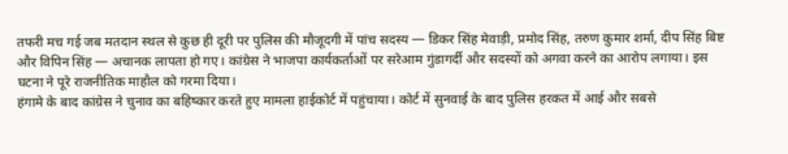तफरी मच गई जब मतदान स्थल से कुछ ही दूरी पर पुलिस की मौजूदगी में पांच सदस्य — डिकर सिंह मेवाड़ी, प्रमोद सिंह, तरुण कुमार शर्मा, दीप सिंह बिष्ट और विपिन सिंह — अचानक लापता हो गए। कांग्रेस ने भाजपा कार्यकर्ताओं पर सरेआम गुंडागर्दी और सदस्यों को अगवा करने का आरोप लगाया। इस घटना ने पूरे राजनीतिक माहौल को गरमा दिया।
हंगामे के बाद कांग्रेस ने चुनाव का बहिष्कार करते हुए मामला हाईकोर्ट में पहुंचाया। कोर्ट में सुनवाई के बाद पुलिस हरकत में आई और सबसे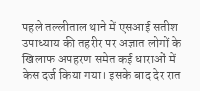पहले तल्लीताल थाने में एसआई सतीश उपाध्याय की तहरीर पर अज्ञात लोगों के खिलाफ अपहरण समेत कई धाराओं में केस दर्ज किया गया। इसके बाद देर रात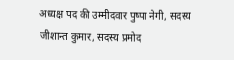अध्यक्ष पद की उम्मीदवार पुष्पा नेगी, सदस्य जीशान्त कुमार, सदस्य प्रमोद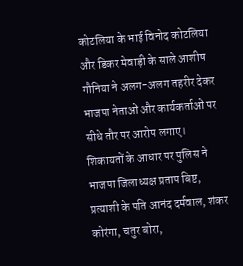कोटलिया के भाई विनोद कोटलिया और डिकर मेवाड़ी के साले आशीष गौनिया ने अलग-अलग तहरीर देकर भाजपा नेताओं और कार्यकर्ताओं पर सीधे तौर पर आरोप लगाए।
शिकायतों के आधार पर पुलिस ने भाजपा जिलाध्यक्ष प्रताप बिष्ट, प्रत्याशी के पति आनंद दर्मवाल, शंकर कोरंगा, चतुर बोरा,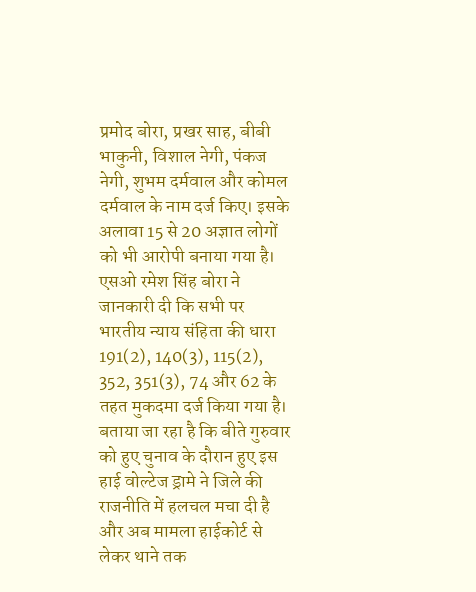प्रमोद बोरा, प्रखर साह, बीबी भाकुनी, विशाल नेगी, पंकज नेगी, शुभम दर्मवाल और कोमल दर्मवाल के नाम दर्ज किए। इसके अलावा 15 से 20 अज्ञात लोगों को भी आरोपी बनाया गया है।
एसओ रमेश सिंह बोरा ने जानकारी दी कि सभी पर भारतीय न्याय संहिता की धारा 191(2), 140(3), 115(2), 352, 351(3), 74 और 62 के तहत मुकदमा दर्ज किया गया है।
बताया जा रहा है कि बीते गुरुवार को हुए चुनाव के दौरान हुए इस हाई वोल्टेज ड्रामे ने जिले की राजनीति में हलचल मचा दी है और अब मामला हाईकोर्ट से लेकर थाने तक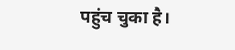पहुंच चुका है।